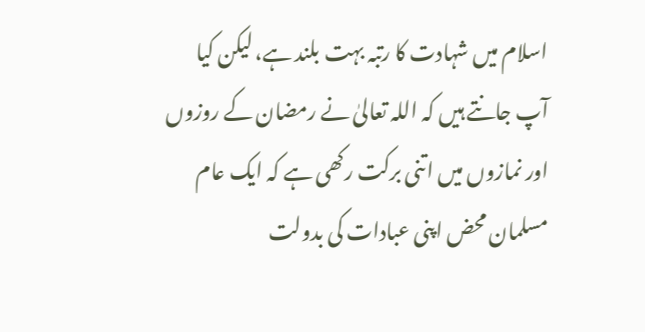اسلام میں شہادت کا رتبہ بہت بلند ہے، لیکن کیا آپ جانتے ہیں کہ اللہ تعالیٰ نے رمضان کے روزوں اور نمازوں میں اتنی برکت رکھی ہے کہ ایک عام مسلمان محض اپنی عبادات کی بدولت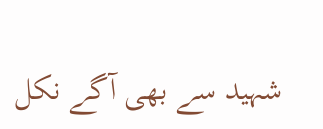شہید سے بھی آگے نکل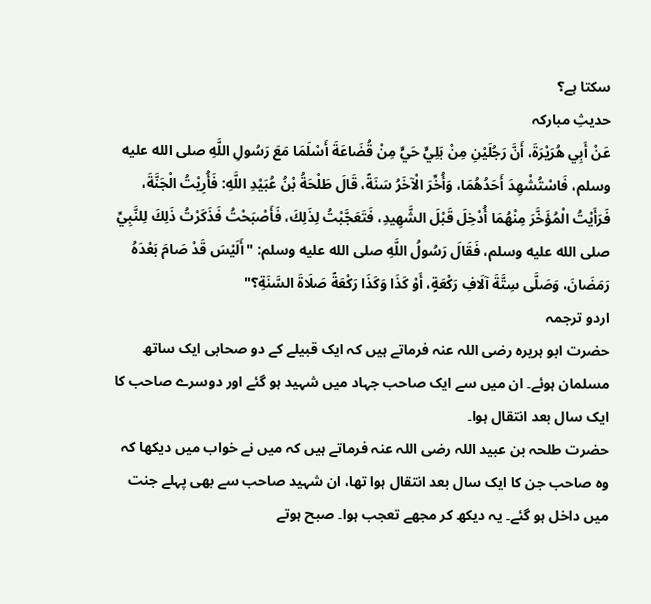سکتا ہے؟
حدیثِ مبارکہ
عَنْ أَبِي هُرَيْرَةَ، أَنَّ رَجُلَيْنِ مِنْ بَلِيٍّ حَيٍّ مِنْ قُضَاعَةَ أَسْلَمَا مَعَ رَسُولِ اللَّهِ صلى الله عليه وسلم، فَاسْتُشْهِدَ أَحَدُهُمَا، وَأُخِّرَ الْآخَرُ سَنَةً، قَالَ طَلْحَةُ بْنُ عُبَيْدِ اللَّهِ: فَأُرِيْتُ الْجَنَّةَ، فَرَأَيْتُ الْمُؤَخَّرَ مِنْهُمَا أُدْخِلَ قَبْلَ الشَّهِيدِ، فَتَعَجَّبْتُ لِذَلِكَ، فَأَصْبَحْتُ فَذَكَرْتُ ذَلِكَ لِلنَّبِيِّ صلى الله عليه وسلم، فَقَالَ رَسُولُ اللَّهِ صلى الله عليه وسلم: "أَلَيْسَ قَدْ صَامَ بَعْدَهُ رَمَضَانَ، وَصَلَّى سِتَّةَ آلَافِ رَكْعَةٍ، أَوْ كَذَا وَكَذَا رَكْعَةً صَلَاةَ السَّنَةِ؟"
اردو ترجمہ
حضرت ابو ہریرہ رضی اللہ عنہ فرماتے ہیں کہ ایک قبیلے کے دو صحابی ایک ساتھ مسلمان ہوئے۔ ان میں سے ایک صاحب جہاد میں شہید ہو گئے اور دوسرے صاحب کا ایک سال بعد انتقال ہوا۔
حضرت طلحہ بن عبید اللہ رضی اللہ عنہ فرماتے ہیں کہ میں نے خواب میں دیکھا کہ وہ صاحب جن کا ایک سال بعد انتقال ہوا تھا، ان شہید صاحب سے بھی پہلے جنت میں داخل ہو گئے۔ یہ دیکھ کر مجھے تعجب ہوا۔ صبح ہوتے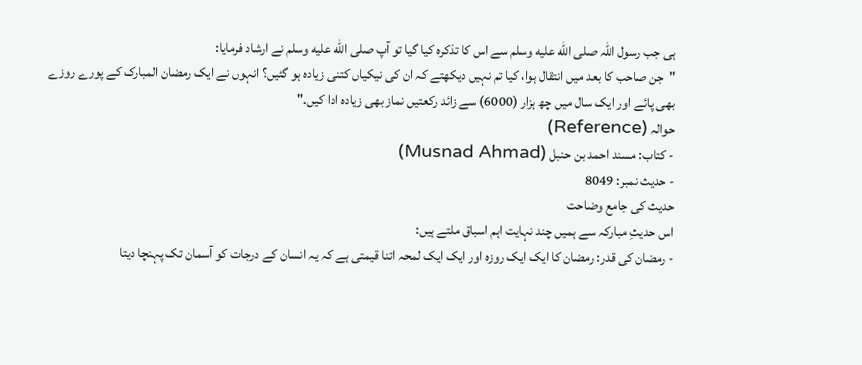ہی جب رسول اللہ صلى الله عليه وسلم سے اس کا تذکرہ کیا گیا تو آپ صلى الله عليه وسلم نے ارشاد فرمایا:
"جن صاحب کا بعد میں انتقال ہوا، کیا تم نہیں دیکھتے کہ ان کی نیکیاں کتنی زیادہ ہو گئیں؟ انہوں نے ایک رمضان المبارک کے پورے روزے بھی پائے اور ایک سال میں چھ ہزار (6000) سے زائد رکعتیں نماز بھی زیادہ ادا کیں۔"
حوالہ (Reference)
- کتاب: مسند احمد بن حنبل (Musnad Ahmad)
- حدیث نمبر: 8049
حدیث کی جامع وضاحت
اس حدیثِ مبارکہ سے ہمیں چند نہایت اہم اسباق ملتے ہیں:
- رمضان کی قدر: رمضان کا ایک ایک روزہ اور ایک ایک لمحہ اتنا قیمتی ہے کہ یہ انسان کے درجات کو آسمان تک پہنچا دیتا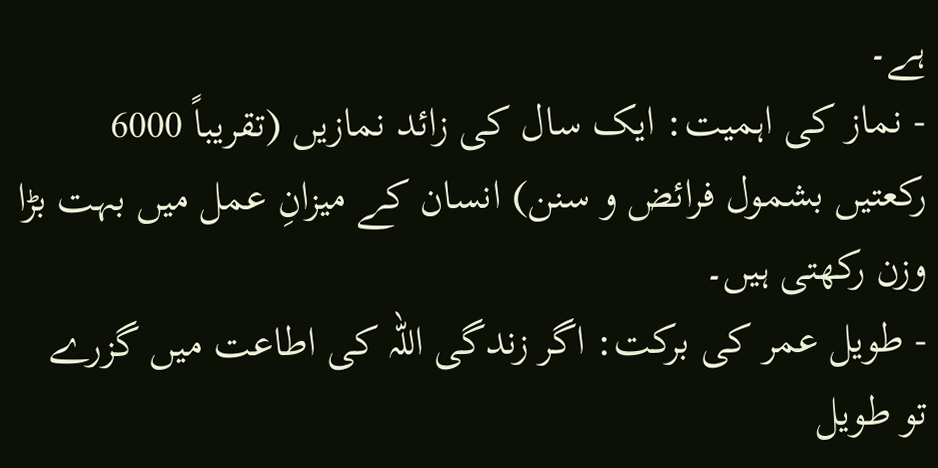ہے۔
- نماز کی اہمیت: ایک سال کی زائد نمازیں (تقریباً 6000 رکعتیں بشمول فرائض و سنن) انسان کے میزانِ عمل میں بہت بڑا وزن رکھتی ہیں۔
- طویل عمر کی برکت: اگر زندگی اللہ کی اطاعت میں گزرے تو طویل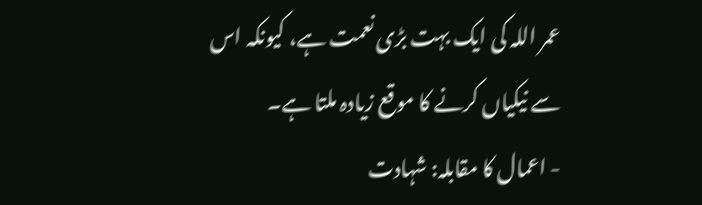عمر اللہ کی ایک بہت بڑی نعمت ہے، کیونکہ اس سے نیکیاں کرنے کا موقع زیادہ ملتا ہے۔
- اعمال کا مقابلہ: شہادت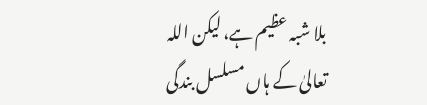بلا شبہ عظیم ہے، لیکن اللہ تعالیٰ کے ہاں مسلسل بندگی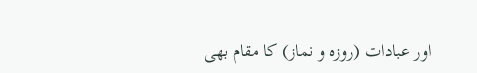اور عبادات (روزہ و نماز) کا مقام بھی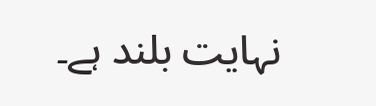نہایت بلند ہے۔